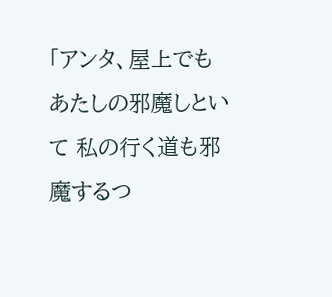「アンタ、屋上でもあたしの邪魔しといて 私の行く道も邪魔するつ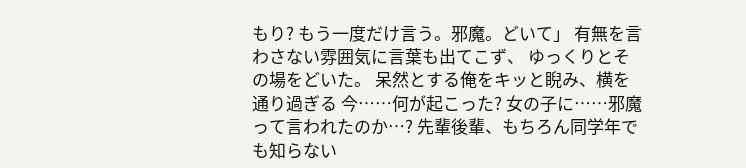もり? もう一度だけ言う。邪魔。どいて」 有無を言わさない雰囲気に言葉も出てこず、 ゆっくりとその場をどいた。 呆然とする俺をキッと睨み、横を通り過ぎる 今……何が起こった? 女の子に……邪魔って言われたのか…? 先輩後輩、もちろん同学年でも知らない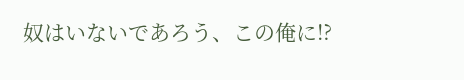奴はいないであろう、この俺に!?